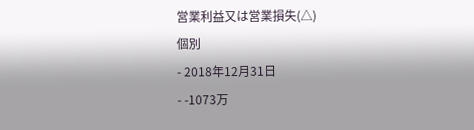営業利益又は営業損失(△)
個別
- 2018年12月31日
- -1073万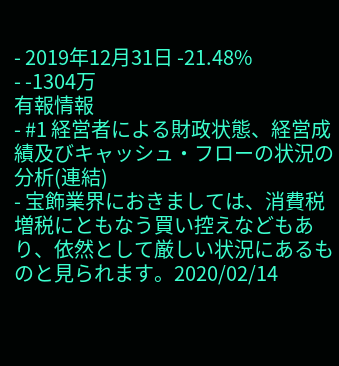- 2019年12月31日 -21.48%
- -1304万
有報情報
- #1 経営者による財政状態、経営成績及びキャッシュ・フローの状況の分析(連結)
- 宝飾業界におきましては、消費税増税にともなう買い控えなどもあり、依然として厳しい状況にあるものと見られます。2020/02/14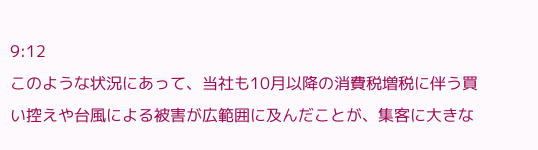9:12
このような状況にあって、当社も10月以降の消費税増税に伴う買い控えや台風による被害が広範囲に及んだことが、集客に大きな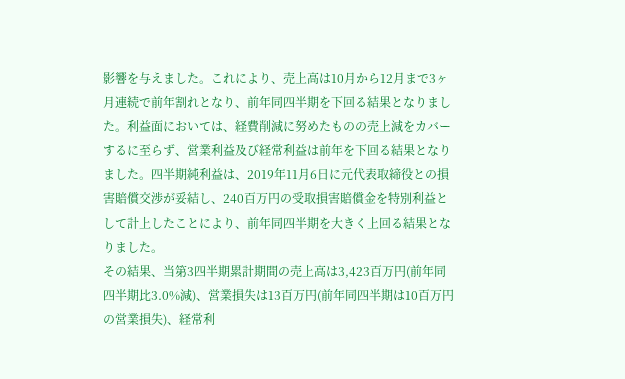影響を与えました。これにより、売上高は10月から12月まで3ヶ月連続で前年割れとなり、前年同四半期を下回る結果となりました。利益面においては、経費削減に努めたものの売上減をカバーするに至らず、営業利益及び経常利益は前年を下回る結果となりました。四半期純利益は、2019年11月6日に元代表取締役との損害賠償交渉が妥結し、240百万円の受取損害賠償金を特別利益として計上したことにより、前年同四半期を大きく上回る結果となりました。
その結果、当第3四半期累計期間の売上高は3,423百万円(前年同四半期比3.0%減)、営業損失は13百万円(前年同四半期は10百万円の営業損失)、経常利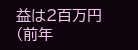益は2百万円(前年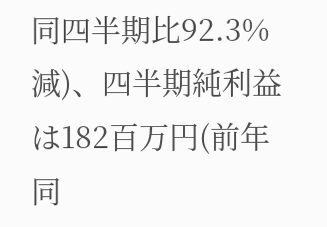同四半期比92.3%減)、四半期純利益は182百万円(前年同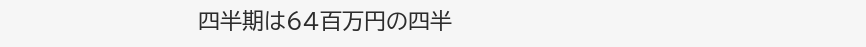四半期は64百万円の四半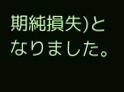期純損失)となりました。